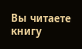Вы читаете книгу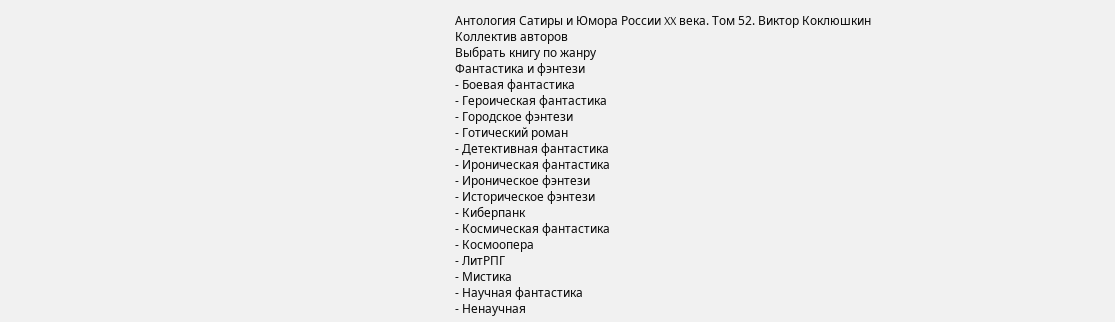Антология Сатиры и Юмора России XX века. Том 52. Виктор Коклюшкин
Коллектив авторов
Выбрать книгу по жанру
Фантастика и фэнтези
- Боевая фантастика
- Героическая фантастика
- Городское фэнтези
- Готический роман
- Детективная фантастика
- Ироническая фантастика
- Ироническое фэнтези
- Историческое фэнтези
- Киберпанк
- Космическая фантастика
- Космоопера
- ЛитРПГ
- Мистика
- Научная фантастика
- Ненаучная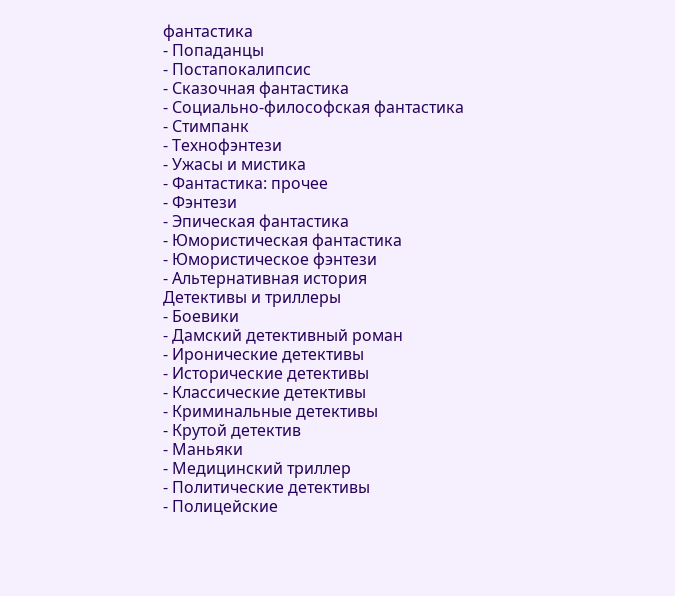фантастика
- Попаданцы
- Постапокалипсис
- Сказочная фантастика
- Социально-философская фантастика
- Стимпанк
- Технофэнтези
- Ужасы и мистика
- Фантастика: прочее
- Фэнтези
- Эпическая фантастика
- Юмористическая фантастика
- Юмористическое фэнтези
- Альтернативная история
Детективы и триллеры
- Боевики
- Дамский детективный роман
- Иронические детективы
- Исторические детективы
- Классические детективы
- Криминальные детективы
- Крутой детектив
- Маньяки
- Медицинский триллер
- Политические детективы
- Полицейские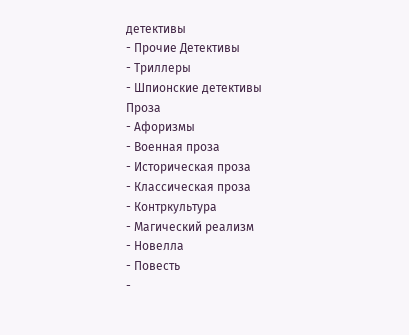детективы
- Прочие Детективы
- Триллеры
- Шпионские детективы
Проза
- Афоризмы
- Военная проза
- Историческая проза
- Классическая проза
- Контркультура
- Магический реализм
- Новелла
- Повесть
-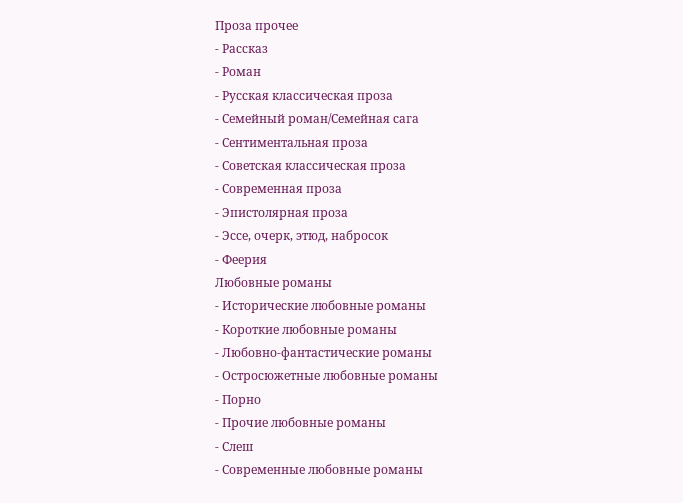Проза прочее
- Рассказ
- Роман
- Русская классическая проза
- Семейный роман/Семейная сага
- Сентиментальная проза
- Советская классическая проза
- Современная проза
- Эпистолярная проза
- Эссе, очерк, этюд, набросок
- Феерия
Любовные романы
- Исторические любовные романы
- Короткие любовные романы
- Любовно-фантастические романы
- Остросюжетные любовные романы
- Порно
- Прочие любовные романы
- Слеш
- Современные любовные романы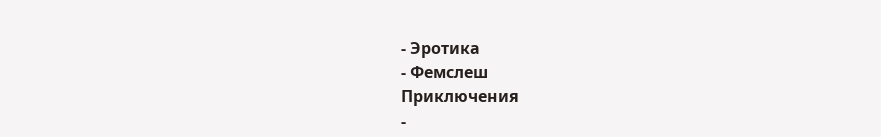- Эротика
- Фемслеш
Приключения
-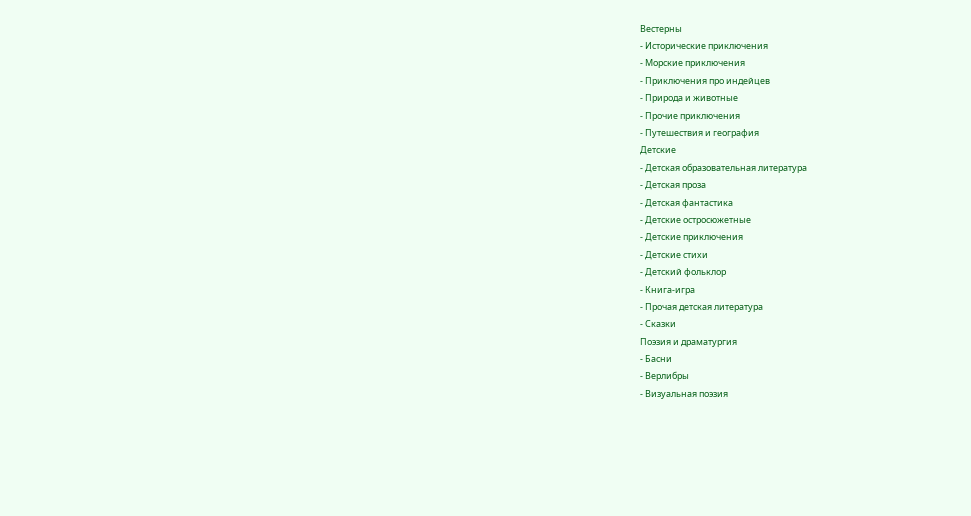Вестерны
- Исторические приключения
- Морские приключения
- Приключения про индейцев
- Природа и животные
- Прочие приключения
- Путешествия и география
Детские
- Детская образовательная литература
- Детская проза
- Детская фантастика
- Детские остросюжетные
- Детские приключения
- Детские стихи
- Детский фольклор
- Книга-игра
- Прочая детская литература
- Сказки
Поэзия и драматургия
- Басни
- Верлибры
- Визуальная поэзия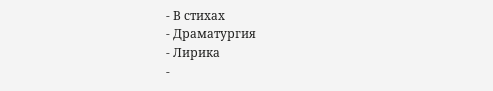- В стихах
- Драматургия
- Лирика
-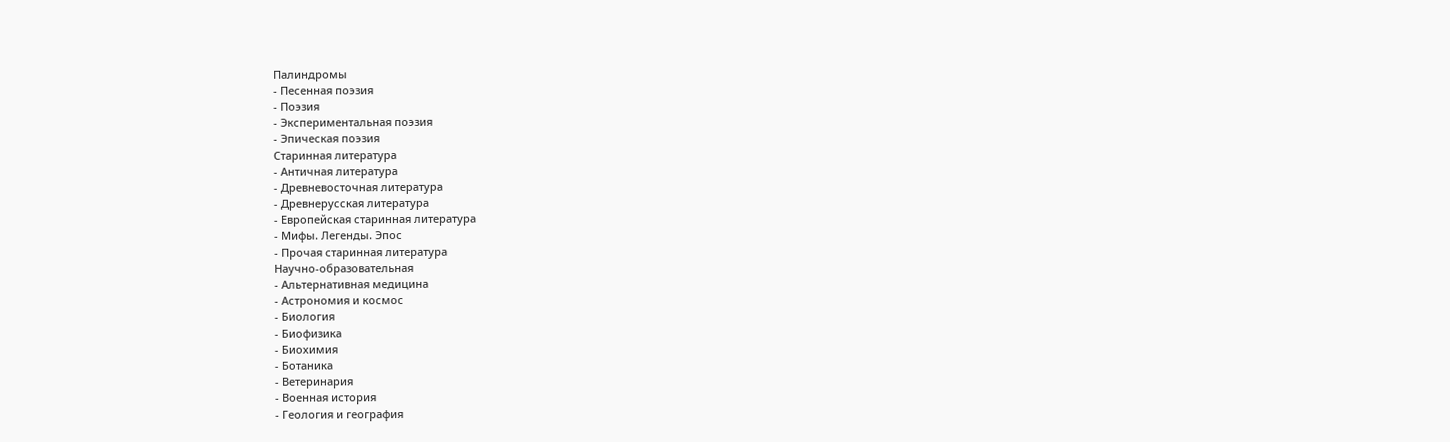Палиндромы
- Песенная поэзия
- Поэзия
- Экспериментальная поэзия
- Эпическая поэзия
Старинная литература
- Античная литература
- Древневосточная литература
- Древнерусская литература
- Европейская старинная литература
- Мифы. Легенды. Эпос
- Прочая старинная литература
Научно-образовательная
- Альтернативная медицина
- Астрономия и космос
- Биология
- Биофизика
- Биохимия
- Ботаника
- Ветеринария
- Военная история
- Геология и география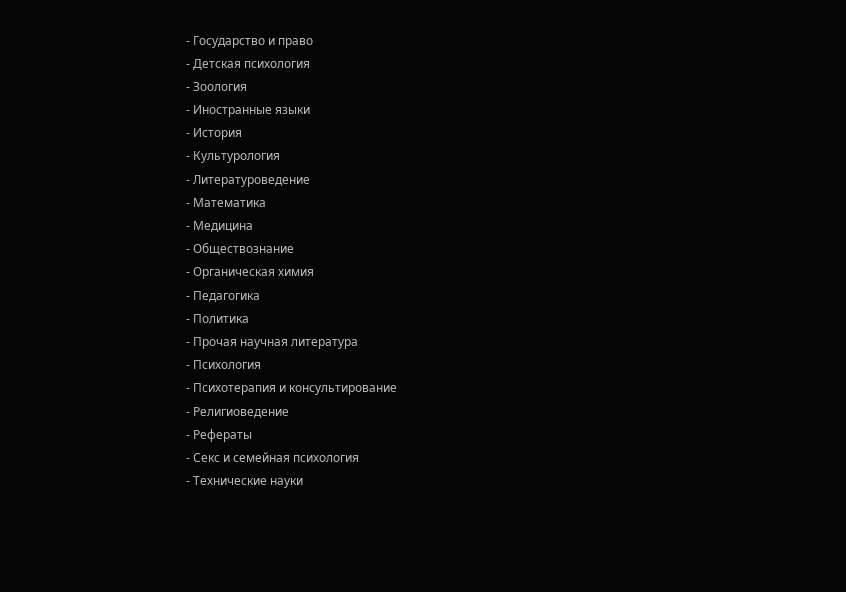- Государство и право
- Детская психология
- Зоология
- Иностранные языки
- История
- Культурология
- Литературоведение
- Математика
- Медицина
- Обществознание
- Органическая химия
- Педагогика
- Политика
- Прочая научная литература
- Психология
- Психотерапия и консультирование
- Религиоведение
- Рефераты
- Секс и семейная психология
- Технические науки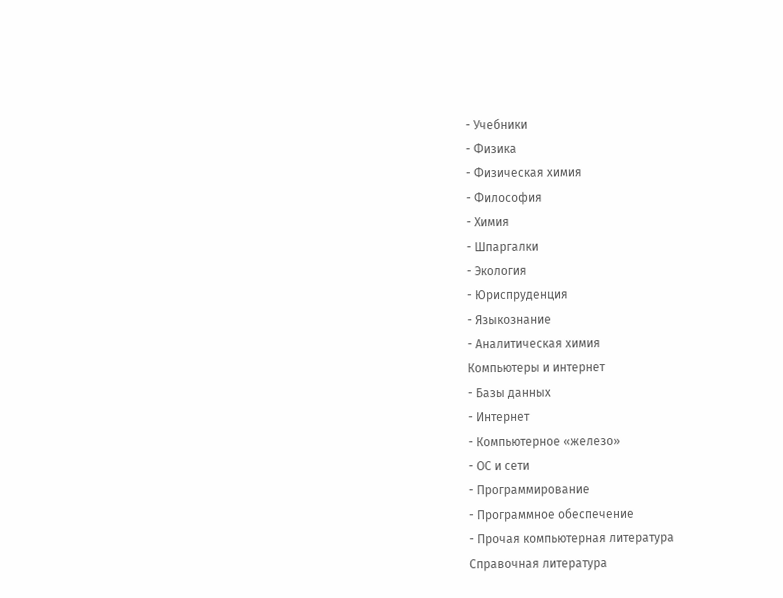- Учебники
- Физика
- Физическая химия
- Философия
- Химия
- Шпаргалки
- Экология
- Юриспруденция
- Языкознание
- Аналитическая химия
Компьютеры и интернет
- Базы данных
- Интернет
- Компьютерное «железо»
- ОС и сети
- Программирование
- Программное обеспечение
- Прочая компьютерная литература
Справочная литература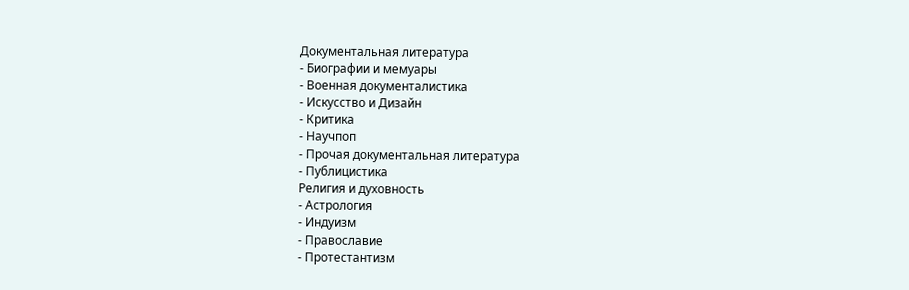Документальная литература
- Биографии и мемуары
- Военная документалистика
- Искусство и Дизайн
- Критика
- Научпоп
- Прочая документальная литература
- Публицистика
Религия и духовность
- Астрология
- Индуизм
- Православие
- Протестантизм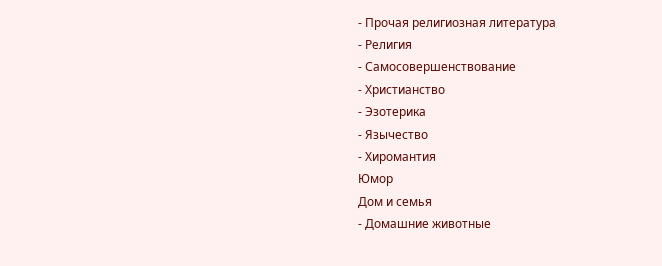- Прочая религиозная литература
- Религия
- Самосовершенствование
- Христианство
- Эзотерика
- Язычество
- Хиромантия
Юмор
Дом и семья
- Домашние животные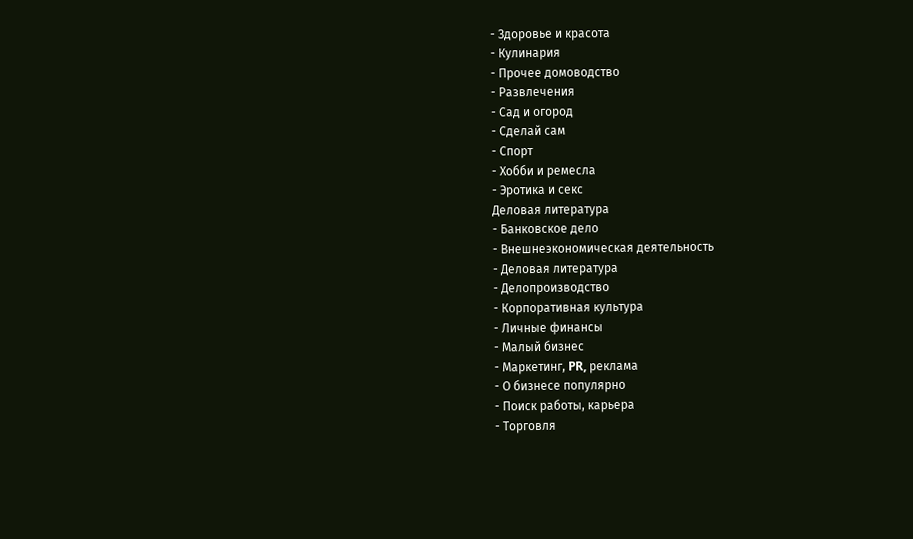- Здоровье и красота
- Кулинария
- Прочее домоводство
- Развлечения
- Сад и огород
- Сделай сам
- Спорт
- Хобби и ремесла
- Эротика и секс
Деловая литература
- Банковское дело
- Внешнеэкономическая деятельность
- Деловая литература
- Делопроизводство
- Корпоративная культура
- Личные финансы
- Малый бизнес
- Маркетинг, PR, реклама
- О бизнесе популярно
- Поиск работы, карьера
- Торговля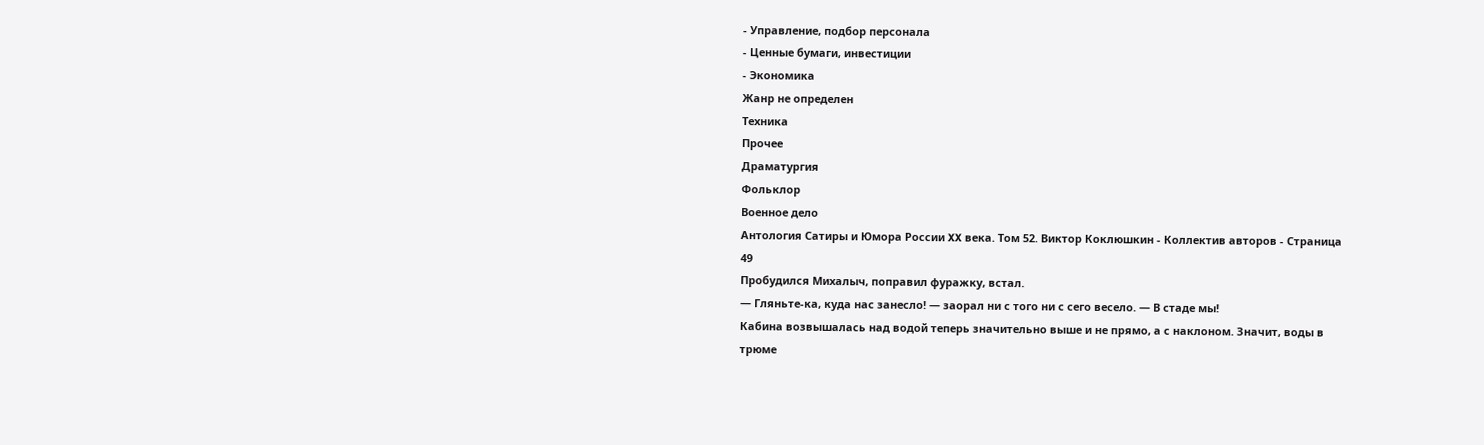- Управление, подбор персонала
- Ценные бумаги, инвестиции
- Экономика
Жанр не определен
Техника
Прочее
Драматургия
Фольклор
Военное дело
Антология Сатиры и Юмора России XX века. Том 52. Виктор Коклюшкин - Коллектив авторов - Страница 49
Пробудился Михалыч, поправил фуражку, встал.
— Гляньте-ка, куда нас занесло! — заорал ни с того ни с сего весело. — В стаде мы!
Кабина возвышалась над водой теперь значительно выше и не прямо, а с наклоном. Значит, воды в трюме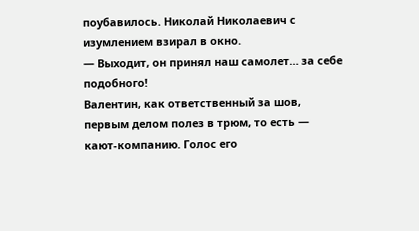поубавилось. Николай Николаевич с изумлением взирал в окно.
— Выходит, он принял наш самолет… за себе подобного!
Валентин, как ответственный за шов, первым делом полез в трюм, то есть — кают-компанию. Голос его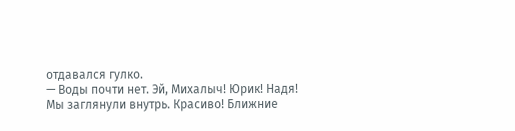отдавался гулко.
— Воды почти нет. Эй, Михалыч! Юрик! Надя!
Мы заглянули внутрь. Красиво! Ближние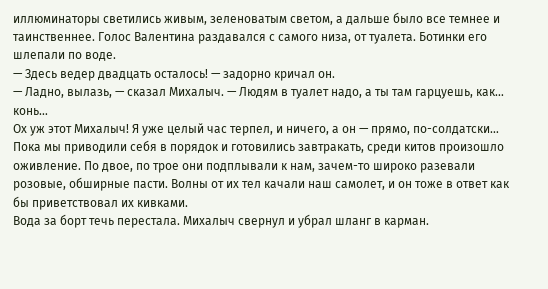иллюминаторы светились живым, зеленоватым светом, а дальше было все темнее и таинственнее. Голос Валентина раздавался с самого низа, от туалета. Ботинки его шлепали по воде.
— Здесь ведер двадцать осталось! — задорно кричал он.
— Ладно, вылазь, — сказал Михалыч. — Людям в туалет надо, а ты там гарцуешь, как… конь…
Ох уж этот Михалыч! Я уже целый час терпел, и ничего, а он — прямо, по-солдатски…
Пока мы приводили себя в порядок и готовились завтракать, среди китов произошло оживление. По двое, по трое они подплывали к нам, зачем-то широко разевали розовые, обширные пасти. Волны от их тел качали наш самолет, и он тоже в ответ как бы приветствовал их кивками.
Вода за борт течь перестала. Михалыч свернул и убрал шланг в карман.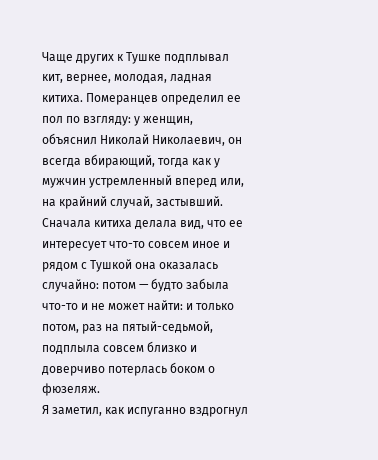Чаще других к Тушке подплывал кит, вернее, молодая, ладная китиха. Померанцев определил ее пол по взгляду: у женщин, объяснил Николай Николаевич, он всегда вбирающий, тогда как у мужчин устремленный вперед или, на крайний случай, застывший.
Сначала китиха делала вид, что ее интересует что-то совсем иное и рядом с Тушкой она оказалась случайно: потом — будто забыла что-то и не может найти: и только потом, раз на пятый-седьмой, подплыла совсем близко и доверчиво потерлась боком о фюзеляж.
Я заметил, как испуганно вздрогнул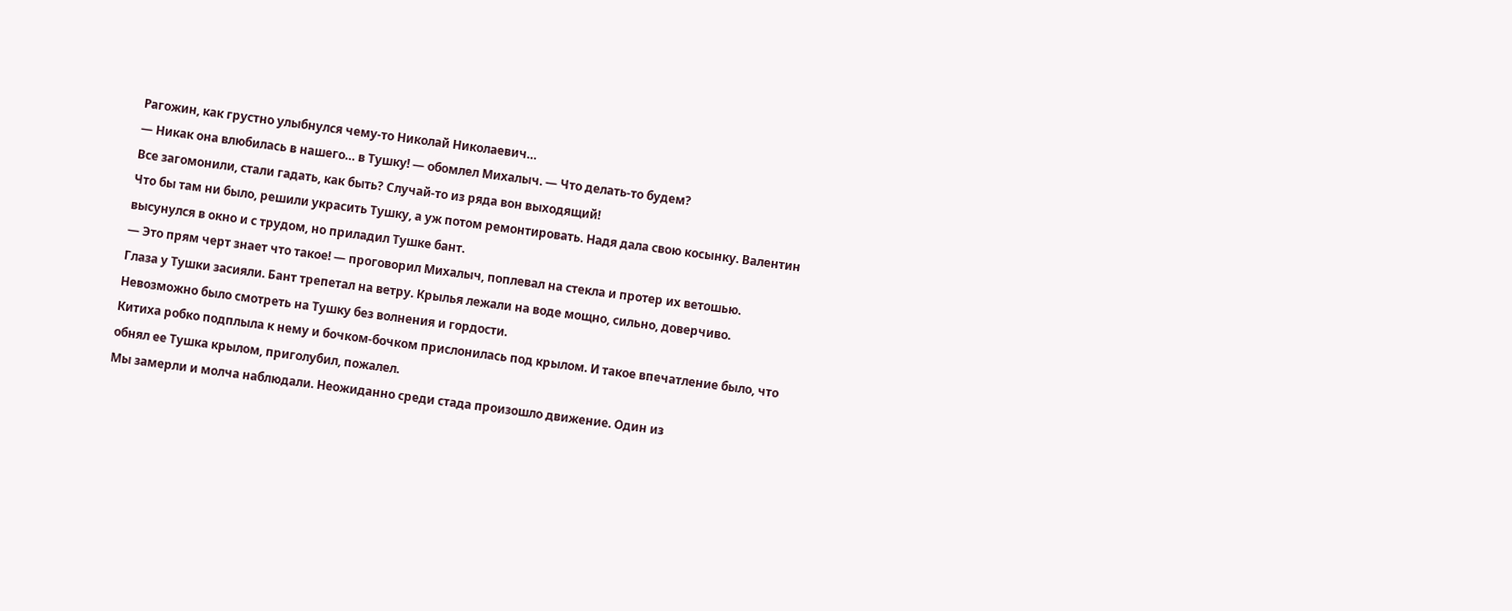Рагожин, как грустно улыбнулся чему-то Николай Николаевич…
— Никак она влюбилась в нашего… в Тушку! — обомлел Михалыч. — Что делать-то будем?
Все загомонили, стали гадать, как быть? Случай-то из ряда вон выходящий!
Что бы там ни было, решили украсить Тушку, а уж потом ремонтировать. Надя дала свою косынку. Валентин высунулся в окно и с трудом, но приладил Тушке бант.
— Это прям черт знает что такое! — проговорил Михалыч, поплевал на стекла и протер их ветошью.
Глаза у Тушки засияли. Бант трепетал на ветру. Крылья лежали на воде мощно, сильно, доверчиво. Невозможно было смотреть на Тушку без волнения и гордости.
Китиха робко подплыла к нему и бочком-бочком прислонилась под крылом. И такое впечатление было, что обнял ее Тушка крылом, приголубил, пожалел.
Мы замерли и молча наблюдали. Неожиданно среди стада произошло движение. Один из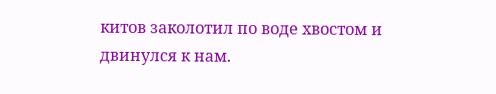китов заколотил по воде хвостом и двинулся к нам.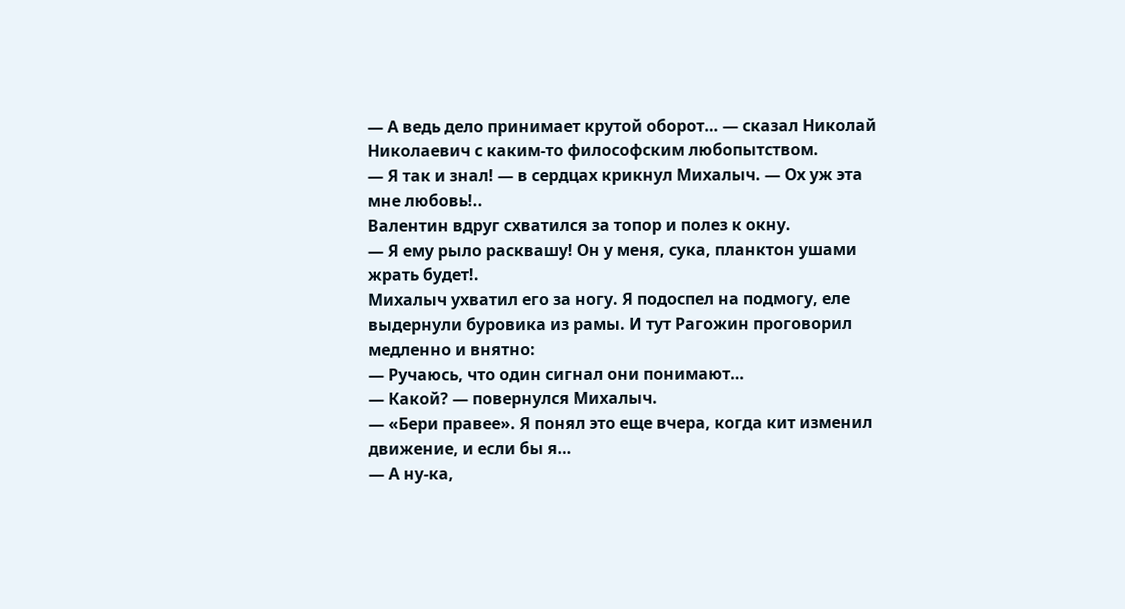— А ведь дело принимает крутой оборот… — сказал Николай Николаевич с каким-то философским любопытством.
— Я так и знал! — в сердцах крикнул Михалыч. — Ох уж эта мне любовь!..
Валентин вдруг схватился за топор и полез к окну.
— Я ему рыло расквашу! Он у меня, сука, планктон ушами жрать будет!.
Михалыч ухватил его за ногу. Я подоспел на подмогу, еле выдернули буровика из рамы. И тут Рагожин проговорил медленно и внятно:
— Ручаюсь, что один сигнал они понимают…
— Какой? — повернулся Михалыч.
— «Бери правее». Я понял это еще вчера, когда кит изменил движение, и если бы я…
— А ну-ка,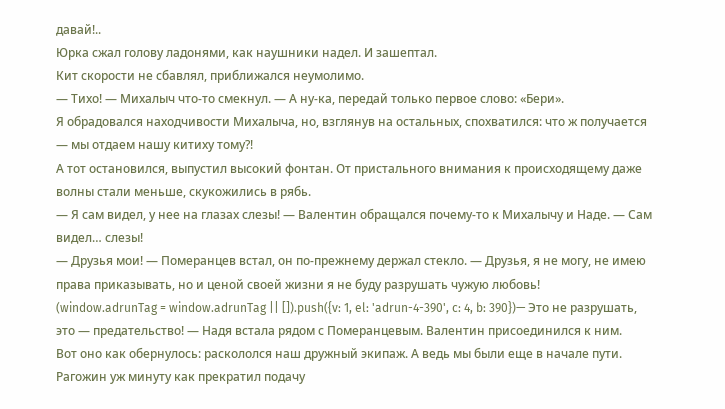давай!..
Юрка сжал голову ладонями, как наушники надел. И зашептал.
Кит скорости не сбавлял, приближался неумолимо.
— Тихо! — Михалыч что-то смекнул. — А ну-ка, передай только первое слово: «Бери».
Я обрадовался находчивости Михалыча, но, взглянув на остальных, спохватился: что ж получается — мы отдаем нашу китиху тому?!
А тот остановился, выпустил высокий фонтан. От пристального внимания к происходящему даже волны стали меньше, скукожились в рябь.
— Я сам видел, у нее на глазах слезы! — Валентин обращался почему-то к Михалычу и Наде. — Сам видел… слезы!
— Друзья мои! — Померанцев встал, он по-прежнему держал стекло. — Друзья, я не могу, не имею права приказывать, но и ценой своей жизни я не буду разрушать чужую любовь!
(window.adrunTag = window.adrunTag || []).push({v: 1, el: 'adrun-4-390', c: 4, b: 390})— Это не разрушать, это — предательство! — Надя встала рядом с Померанцевым. Валентин присоединился к ним.
Вот оно как обернулось: раскололся наш дружный экипаж. А ведь мы были еще в начале пути.
Рагожин уж минуту как прекратил подачу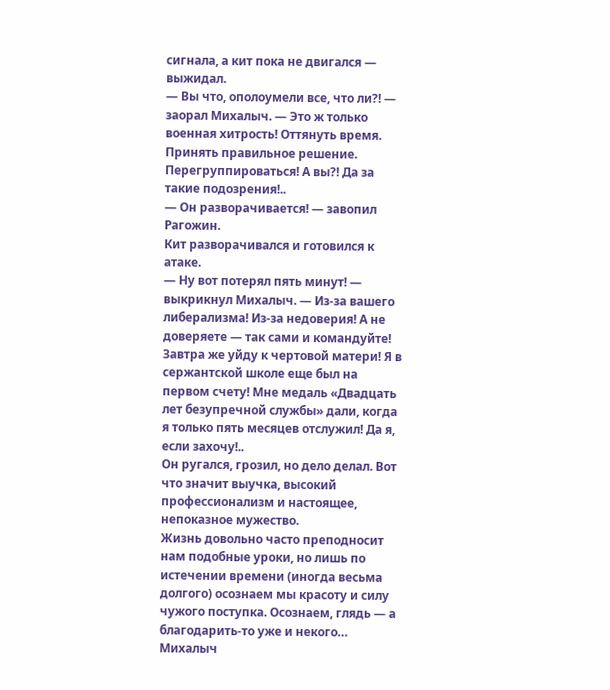сигнала, а кит пока не двигался — выжидал.
— Вы что, ополоумели все, что ли?! — заорал Михалыч. — Это ж только военная хитрость! Оттянуть время. Принять правильное решение. Перегруппироваться! А вы?! Да за такие подозрения!..
— Он разворачивается! — завопил Рагожин.
Кит разворачивался и готовился к атаке.
— Ну вот потерял пять минут! — выкрикнул Михалыч. — Из-за вашего либерализма! Из-за недоверия! А не доверяете — так сами и командуйте! Завтра же уйду к чертовой матери! Я в сержантской школе еще был на первом счету! Мне медаль «Двадцать лет безупречной службы» дали, когда я только пять месяцев отслужил! Да я, если захочу!..
Он ругался, грозил, но дело делал. Вот что значит выучка, высокий профессионализм и настоящее, непоказное мужество.
Жизнь довольно часто преподносит нам подобные уроки, но лишь по истечении времени (иногда весьма долгого) осознаем мы красоту и силу чужого поступка. Осознаем, глядь — а благодарить-то уже и некого…
Михалыч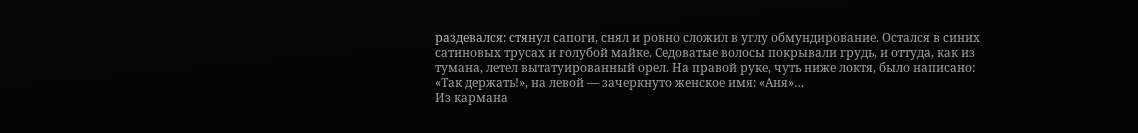раздевался: стянул сапоги, снял и ровно сложил в углу обмундирование. Остался в синих сатиновых трусах и голубой майке. Седоватые волосы покрывали грудь, и оттуда, как из тумана, летел вытатуированный орел. На правой руке, чуть ниже локтя, было написано: «Так держать!», на левой — зачеркнуто женское имя: «Аня»…
Из кармана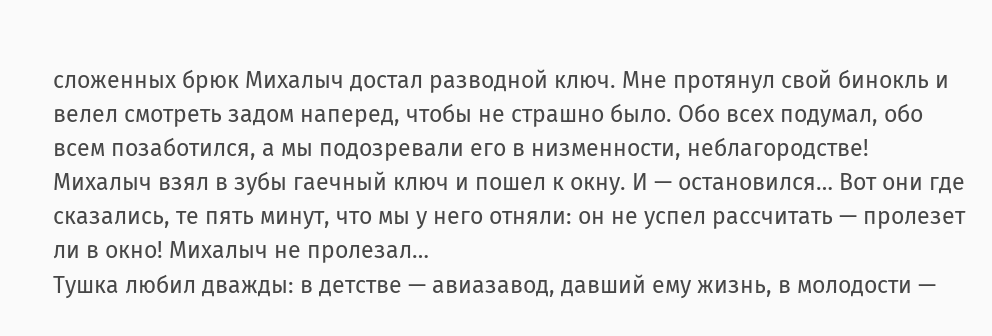сложенных брюк Михалыч достал разводной ключ. Мне протянул свой бинокль и велел смотреть задом наперед, чтобы не страшно было. Обо всех подумал, обо всем позаботился, а мы подозревали его в низменности, неблагородстве!
Михалыч взял в зубы гаечный ключ и пошел к окну. И — остановился… Вот они где сказались, те пять минут, что мы у него отняли: он не успел рассчитать — пролезет ли в окно! Михалыч не пролезал…
Тушка любил дважды: в детстве — авиазавод, давший ему жизнь, в молодости —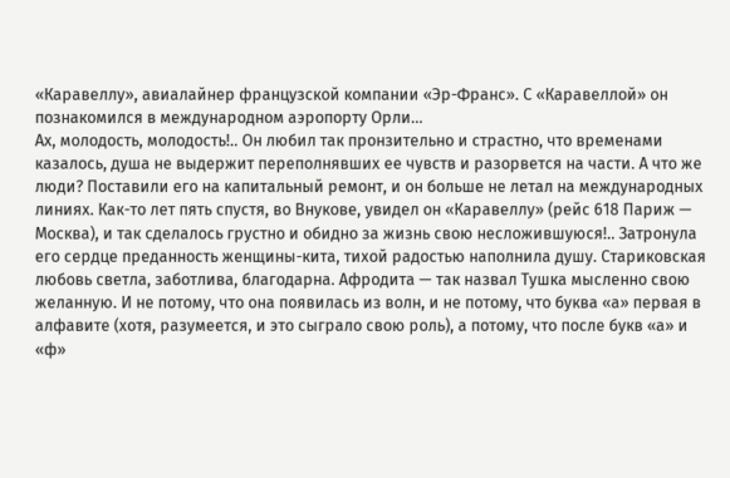«Каравеллу», авиалайнер французской компании «Эр-Франс». С «Каравеллой» он познакомился в международном аэропорту Орли…
Ах, молодость, молодость!.. Он любил так пронзительно и страстно, что временами казалось, душа не выдержит переполнявших ее чувств и разорвется на части. А что же люди? Поставили его на капитальный ремонт, и он больше не летал на международных линиях. Как-то лет пять спустя, во Внукове, увидел он «Каравеллу» (рейс 618 Париж — Москва), и так сделалось грустно и обидно за жизнь свою несложившуюся!.. Затронула его сердце преданность женщины-кита, тихой радостью наполнила душу. Стариковская любовь светла, заботлива, благодарна. Афродита — так назвал Тушка мысленно свою желанную. И не потому, что она появилась из волн, и не потому, что буква «а» первая в алфавите (хотя, разумеется, и это сыграло свою роль), а потому, что после букв «а» и «ф»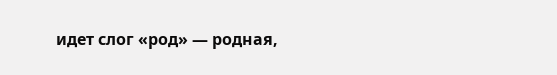идет слог «род» — родная,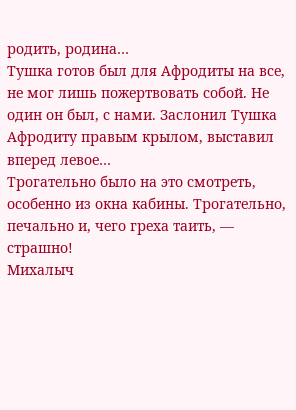родить, родина…
Тушка готов был для Афродиты на все, не мог лишь пожертвовать собой. Не один он был, с нами. Заслонил Тушка Афродиту правым крылом, выставил вперед левое…
Трогательно было на это смотреть, особенно из окна кабины. Трогательно, печально и, чего греха таить, — страшно!
Михалыч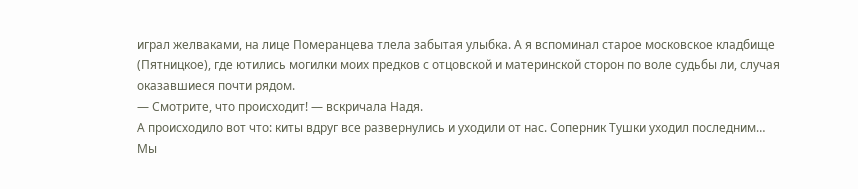играл желваками, на лице Померанцева тлела забытая улыбка. А я вспоминал старое московское кладбище (Пятницкое), где ютились могилки моих предков с отцовской и материнской сторон по воле судьбы ли, случая оказавшиеся почти рядом.
— Смотрите, что происходит! — вскричала Надя.
А происходило вот что: киты вдруг все развернулись и уходили от нас. Соперник Тушки уходил последним… Мы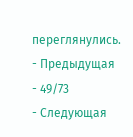переглянулись.
- Предыдущая
- 49/73
- Следующая